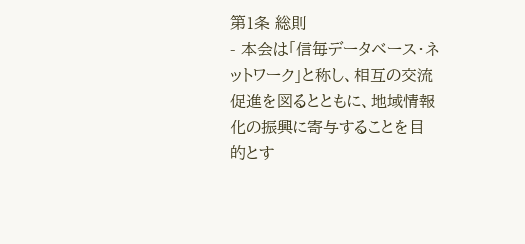第1条 総則
- 本会は「信毎データベース・ネットワーク」と称し、相互の交流促進を図るとともに、地域情報化の振興に寄与することを目的とす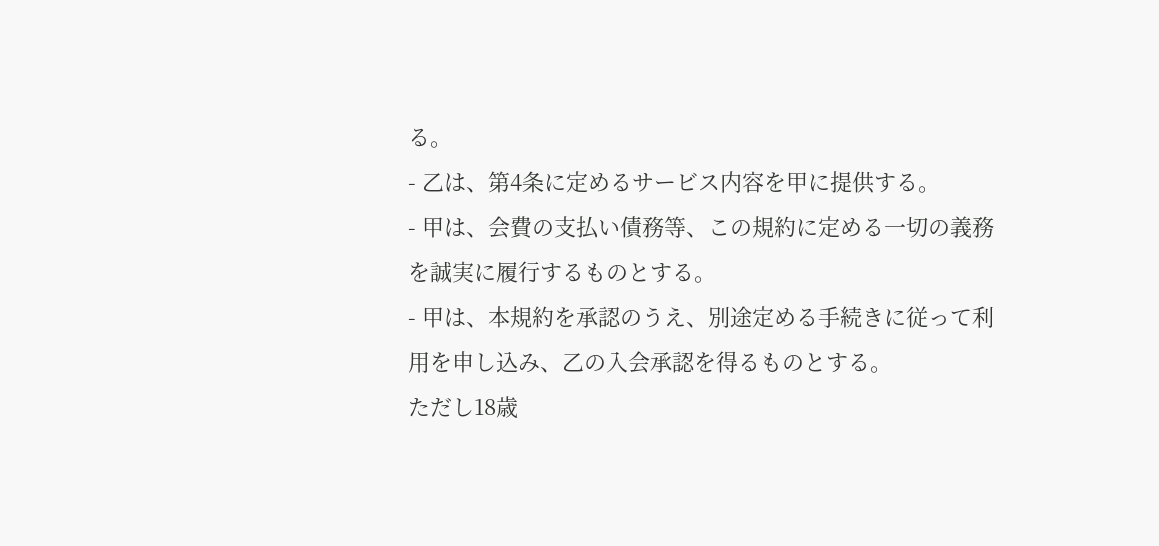る。
- 乙は、第4条に定めるサービス内容を甲に提供する。
- 甲は、会費の支払い債務等、この規約に定める一切の義務を誠実に履行するものとする。
- 甲は、本規約を承認のうえ、別途定める手続きに従って利用を申し込み、乙の入会承認を得るものとする。
ただし18歳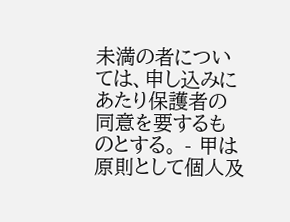未満の者については、申し込みにあたり保護者の同意を要するものとする。 - 甲は原則として個人及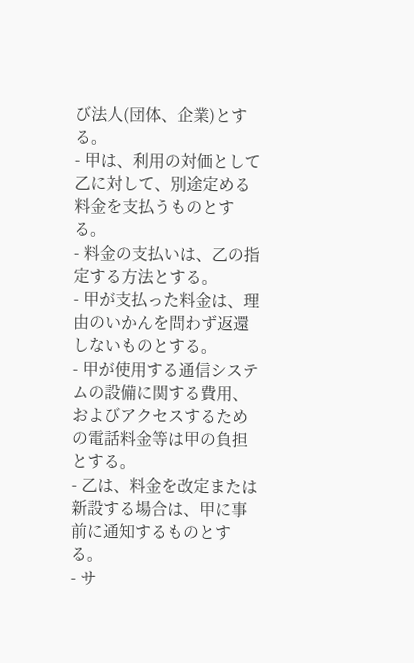び法人(団体、企業)とする。
- 甲は、利用の対価として乙に対して、別途定める料金を支払うものとする。
- 料金の支払いは、乙の指定する方法とする。
- 甲が支払った料金は、理由のいかんを問わず返還しないものとする。
- 甲が使用する通信システムの設備に関する費用、およびアクセスするための電話料金等は甲の負担とする。
- 乙は、料金を改定または新設する場合は、甲に事前に通知するものとする。
- サ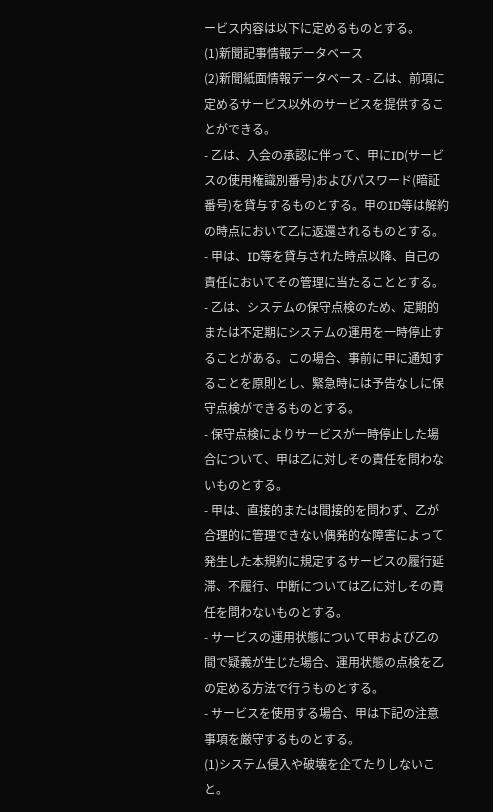ービス内容は以下に定めるものとする。
(1)新聞記事情報データベース
(2)新聞紙面情報データベース - 乙は、前項に定めるサービス以外のサービスを提供することができる。
- 乙は、入会の承認に伴って、甲にID(サービスの使用権識別番号)およびパスワード(暗証番号)を貸与するものとする。甲のID等は解約の時点において乙に返還されるものとする。
- 甲は、ID等を貸与された時点以降、自己の責任においてその管理に当たることとする。
- 乙は、システムの保守点検のため、定期的または不定期にシステムの運用を一時停止することがある。この場合、事前に甲に通知することを原則とし、緊急時には予告なしに保守点検ができるものとする。
- 保守点検によりサービスが一時停止した場合について、甲は乙に対しその責任を問わないものとする。
- 甲は、直接的または間接的を問わず、乙が合理的に管理できない偶発的な障害によって発生した本規約に規定するサービスの履行延滞、不履行、中断については乙に対しその責任を問わないものとする。
- サービスの運用状態について甲および乙の間で疑義が生じた場合、運用状態の点検を乙の定める方法で行うものとする。
- サービスを使用する場合、甲は下記の注意事項を厳守するものとする。
(1)システム侵入や破壊を企てたりしないこと。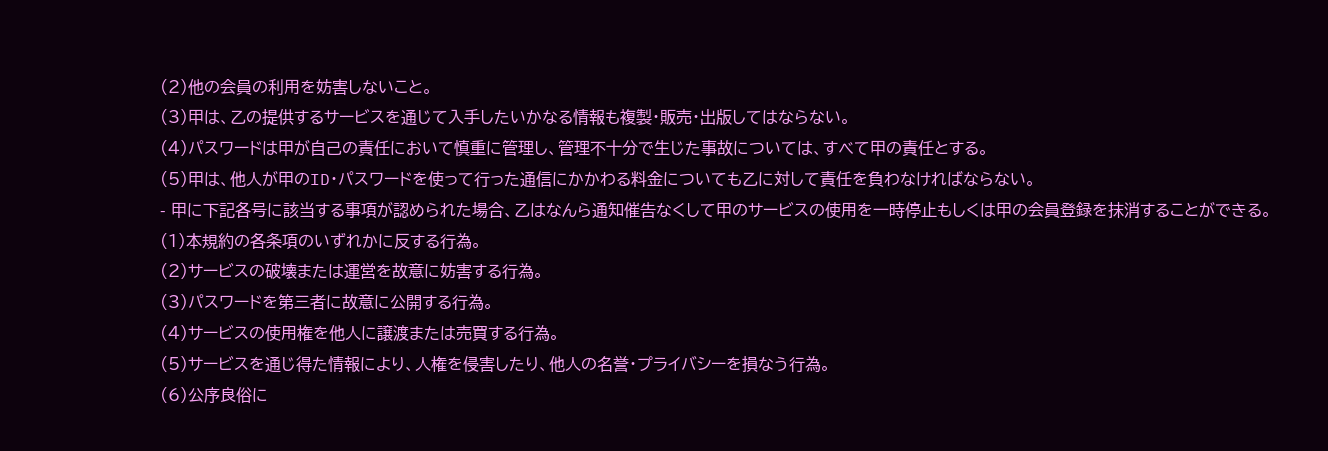(2)他の会員の利用を妨害しないこと。
(3)甲は、乙の提供するサービスを通じて入手したいかなる情報も複製・販売・出版してはならない。
(4)パスワードは甲が自己の責任において慎重に管理し、管理不十分で生じた事故については、すべて甲の責任とする。
(5)甲は、他人が甲のID・パスワードを使って行った通信にかかわる料金についても乙に対して責任を負わなければならない。
- 甲に下記各号に該当する事項が認められた場合、乙はなんら通知催告なくして甲のサービスの使用を一時停止もしくは甲の会員登録を抹消することができる。
(1)本規約の各条項のいずれかに反する行為。
(2)サービスの破壊または運営を故意に妨害する行為。
(3)パスワードを第三者に故意に公開する行為。
(4)サービスの使用権を他人に譲渡または売買する行為。
(5)サービスを通じ得た情報により、人権を侵害したり、他人の名誉・プライバシーを損なう行為。
(6)公序良俗に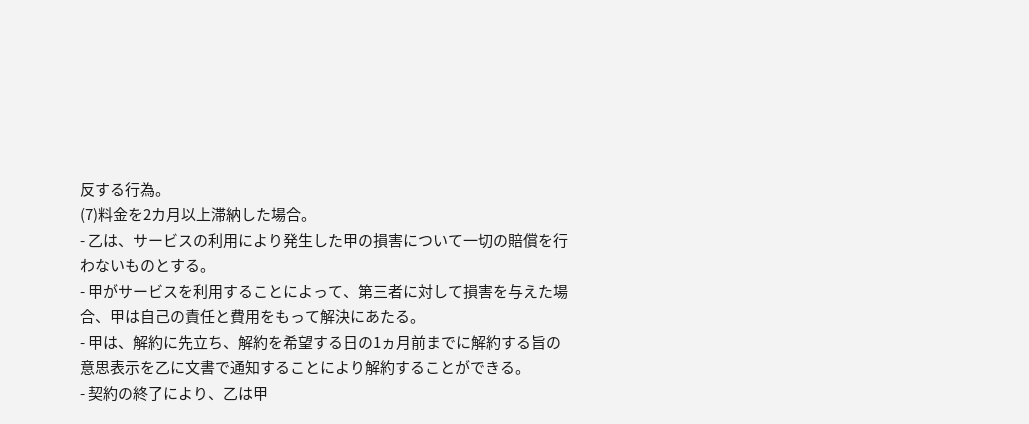反する行為。
(7)料金を2カ月以上滞納した場合。
- 乙は、サービスの利用により発生した甲の損害について一切の賠償を行わないものとする。
- 甲がサービスを利用することによって、第三者に対して損害を与えた場合、甲は自己の責任と費用をもって解決にあたる。
- 甲は、解約に先立ち、解約を希望する日の1ヵ月前までに解約する旨の意思表示を乙に文書で通知することにより解約することができる。
- 契約の終了により、乙は甲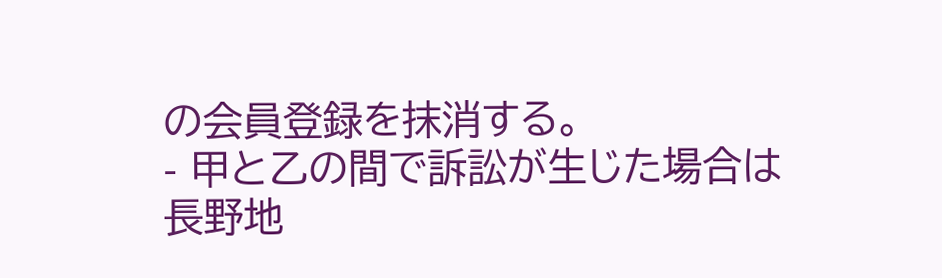の会員登録を抹消する。
- 甲と乙の間で訴訟が生じた場合は長野地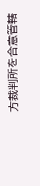方裁判所を合意管轄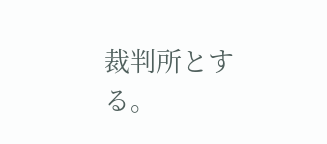裁判所とする。